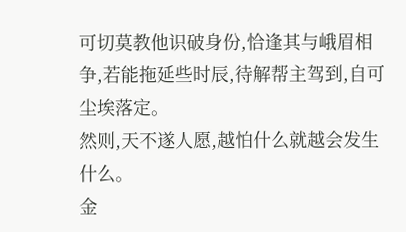可切莫教他识破身份,恰逢其与峨眉相争,若能拖延些时辰,待解帮主驾到,自可尘埃落定。
然则,天不遂人愿,越怕什么就越会发生什么。
金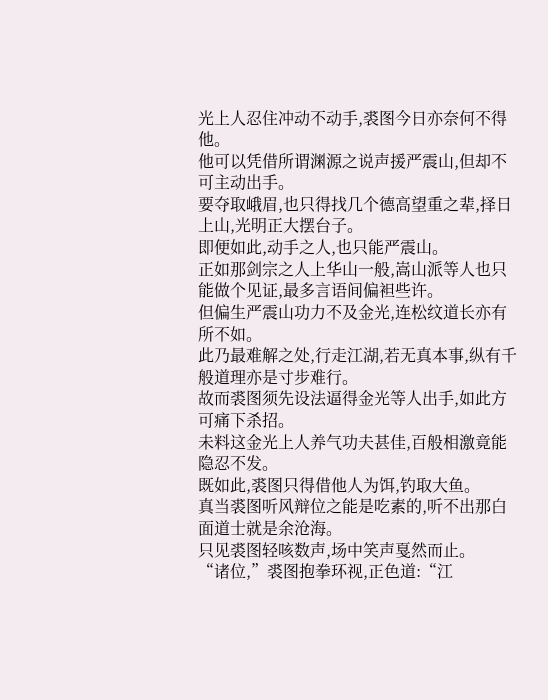光上人忍住冲动不动手,裘图今日亦奈何不得他。
他可以凭借所谓渊源之说声援严震山,但却不可主动出手。
要夺取峨眉,也只得找几个德高望重之辈,择日上山,光明正大摆台子。
即便如此,动手之人,也只能严震山。
正如那剑宗之人上华山一般,嵩山派等人也只能做个见证,最多言语间偏袒些许。
但偏生严震山功力不及金光,连松纹道长亦有所不如。
此乃最难解之处,行走江湖,若无真本事,纵有千般道理亦是寸步难行。
故而裘图须先设法逼得金光等人出手,如此方可痛下杀招。
未料这金光上人养气功夫甚佳,百般相激竟能隐忍不发。
既如此,裘图只得借他人为饵,钓取大鱼。
真当裘图听风辩位之能是吃素的,听不出那白面道士就是余沧海。
只见裘图轻咳数声,场中笑声戛然而止。
“诸位,”裘图抱拳环视,正色道:“江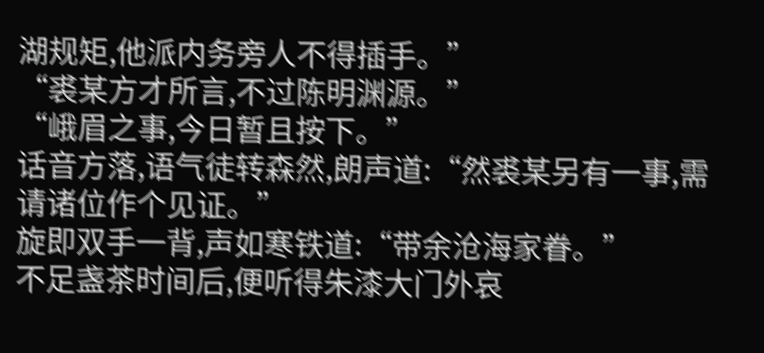湖规矩,他派内务旁人不得插手。”
“裘某方才所言,不过陈明渊源。”
“峨眉之事,今日暂且按下。”
话音方落,语气徒转森然,朗声道:“然裘某另有一事,需请诸位作个见证。”
旋即双手一背,声如寒铁道:“带余沧海家眷。”
不足盏茶时间后,便听得朱漆大门外哀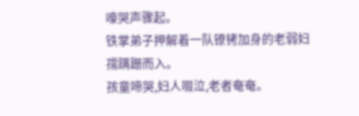嚎哭声骤起。
铁掌弟子押解着一队镣铐加身的老弱妇孺蹒跚而入。
孩童啼哭,妇人啜泣,老者奄奄。